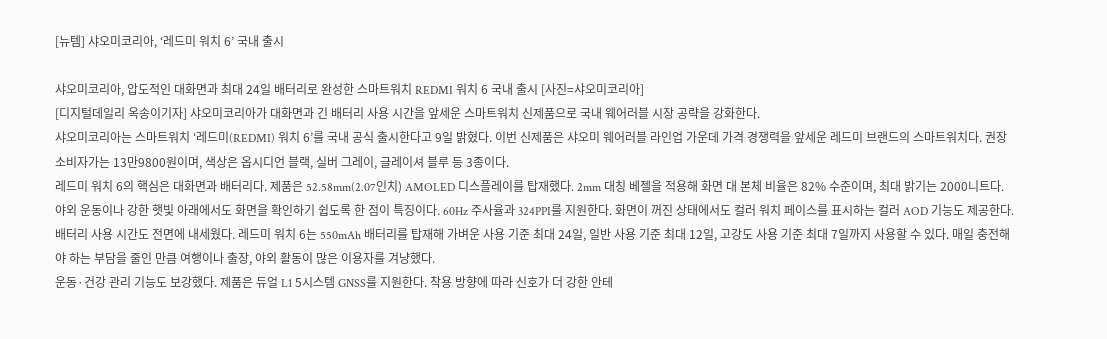[뉴템] 샤오미코리아, ‘레드미 워치 6’ 국내 출시

샤오미코리아, 압도적인 대화면과 최대 24일 배터리로 완성한 스마트워치 REDMI 워치 6 국내 출시 [사진=샤오미코리아]
[디지털데일리 옥송이기자] 샤오미코리아가 대화면과 긴 배터리 사용 시간을 앞세운 스마트워치 신제품으로 국내 웨어러블 시장 공략을 강화한다.
샤오미코리아는 스마트워치 ‘레드미(REDMI) 워치 6’를 국내 공식 출시한다고 9일 밝혔다. 이번 신제품은 샤오미 웨어러블 라인업 가운데 가격 경쟁력을 앞세운 레드미 브랜드의 스마트워치다. 권장소비자가는 13만9800원이며, 색상은 옵시디언 블랙, 실버 그레이, 글레이셔 블루 등 3종이다.
레드미 워치 6의 핵심은 대화면과 배터리다. 제품은 52.58mm(2.07인치) AMOLED 디스플레이를 탑재했다. 2mm 대칭 베젤을 적용해 화면 대 본체 비율은 82% 수준이며, 최대 밝기는 2000니트다. 야외 운동이나 강한 햇빛 아래에서도 화면을 확인하기 쉽도록 한 점이 특징이다. 60Hz 주사율과 324PPI를 지원한다. 화면이 꺼진 상태에서도 컬러 워치 페이스를 표시하는 컬러 AOD 기능도 제공한다.
배터리 사용 시간도 전면에 내세웠다. 레드미 워치 6는 550mAh 배터리를 탑재해 가벼운 사용 기준 최대 24일, 일반 사용 기준 최대 12일, 고강도 사용 기준 최대 7일까지 사용할 수 있다. 매일 충전해야 하는 부담을 줄인 만큼 여행이나 출장, 야외 활동이 많은 이용자를 겨냥했다.
운동·건강 관리 기능도 보강했다. 제품은 듀얼 L1 5시스템 GNSS를 지원한다. 착용 방향에 따라 신호가 더 강한 안테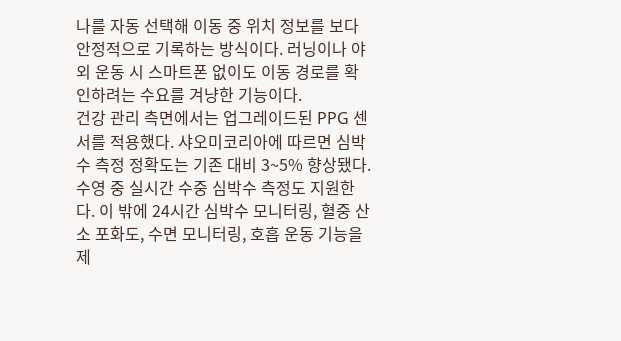나를 자동 선택해 이동 중 위치 정보를 보다 안정적으로 기록하는 방식이다. 러닝이나 야외 운동 시 스마트폰 없이도 이동 경로를 확인하려는 수요를 겨냥한 기능이다.
건강 관리 측면에서는 업그레이드된 PPG 센서를 적용했다. 샤오미코리아에 따르면 심박수 측정 정확도는 기존 대비 3~5% 향상됐다. 수영 중 실시간 수중 심박수 측정도 지원한다. 이 밖에 24시간 심박수 모니터링, 혈중 산소 포화도, 수면 모니터링, 호흡 운동 기능을 제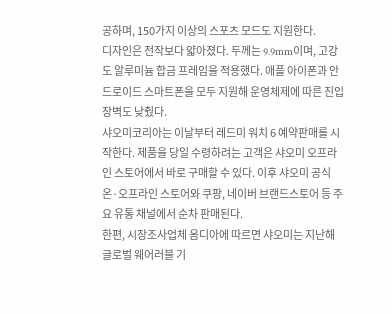공하며, 150가지 이상의 스포츠 모드도 지원한다.
디자인은 전작보다 얇아졌다. 두께는 9.9mm이며, 고강도 알루미늄 합금 프레임을 적용했다. 애플 아이폰과 안드로이드 스마트폰을 모두 지원해 운영체제에 따른 진입 장벽도 낮췄다.
샤오미코리아는 이날부터 레드미 워치 6 예약판매를 시작한다. 제품을 당일 수령하려는 고객은 샤오미 오프라인 스토어에서 바로 구매할 수 있다. 이후 샤오미 공식 온·오프라인 스토어와 쿠팡, 네이버 브랜드스토어 등 주요 유통 채널에서 순차 판매된다.
한편, 시장조사업체 옴디아에 따르면 샤오미는 지난해 글로벌 웨어러블 기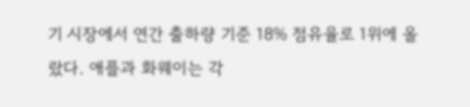기 시장에서 연간 출하량 기준 18% 점유율로 1위에 올랐다. 애플과 화웨이는 각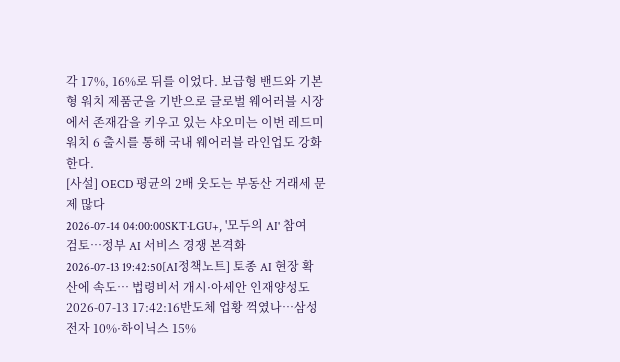각 17%, 16%로 뒤를 이었다. 보급형 밴드와 기본형 워치 제품군을 기반으로 글로벌 웨어러블 시장에서 존재감을 키우고 있는 샤오미는 이번 레드미 워치 6 출시를 통해 국내 웨어러블 라인업도 강화한다.
[사설] OECD 평균의 2배 웃도는 부동산 거래세 문제 많다
2026-07-14 04:00:00SKT·LGU+, '모두의 AI' 참여 검토…정부 AI 서비스 경쟁 본격화
2026-07-13 19:42:50[AI정책노트] 토종 AI 현장 확산에 속도… 법령비서 개시·아세안 인재양성도
2026-07-13 17:42:16반도체 업황 꺽였나…삼성전자 10%·하이닉스 15%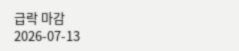급락 마감
2026-07-13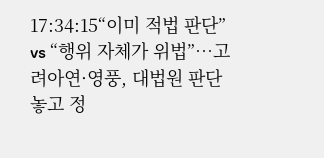17:34:15“이미 적법 판단” vs “행위 자체가 위법”…고려아연·영풍, 대법원 판단 놓고 정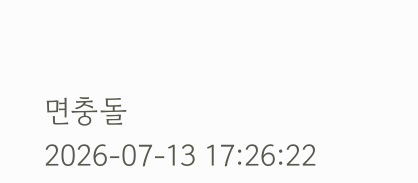면충돌
2026-07-13 17:26:22